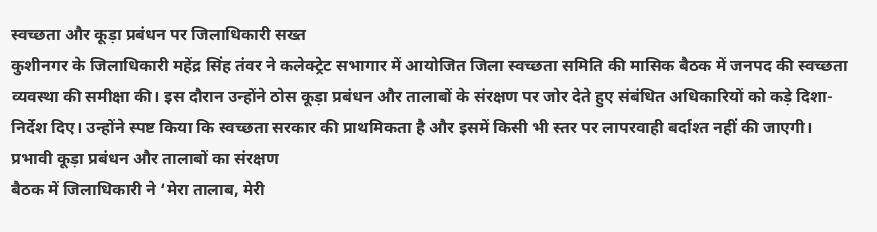स्वच्छता और कूड़ा प्रबंधन पर जिलाधिकारी सख्त
कुशीनगर के जिलाधिकारी महेंद्र सिंह तंवर ने कलेक्ट्रेट सभागार में आयोजित जिला स्वच्छता समिति की मासिक बैठक में जनपद की स्वच्छता व्यवस्था की समीक्षा की। इस दौरान उन्होंने ठोस कूड़ा प्रबंधन और तालाबों के संरक्षण पर जोर देते हुए संबंधित अधिकारियों को कड़े दिशा-निर्देश दिए। उन्होंने स्पष्ट किया कि स्वच्छता सरकार की प्राथमिकता है और इसमें किसी भी स्तर पर लापरवाही बर्दाश्त नहीं की जाएगी।
प्रभावी कूड़ा प्रबंधन और तालाबों का संरक्षण
बैठक में जिलाधिकारी ने ‘मेरा तालाब, मेरी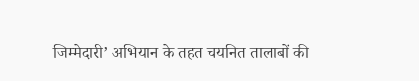जिम्मेदारी’ अभियान के तहत चयनित तालाबों की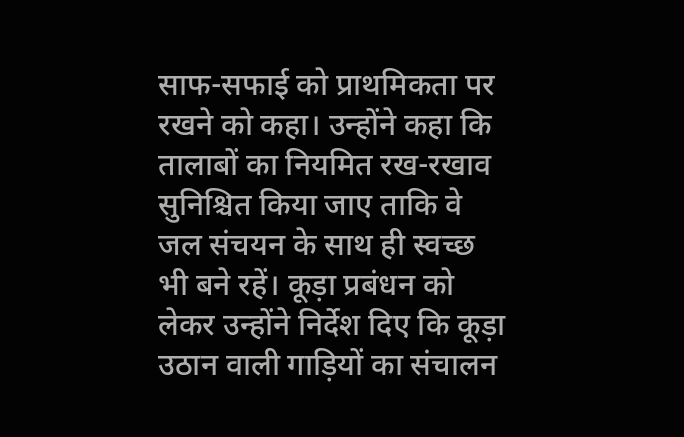साफ-सफाई को प्राथमिकता पर रखने को कहा। उन्होंने कहा कि तालाबों का नियमित रख-रखाव सुनिश्चित किया जाए ताकि वे जल संचयन के साथ ही स्वच्छ भी बने रहें। कूड़ा प्रबंधन को लेकर उन्होंने निर्देश दिए कि कूड़ा उठान वाली गाड़ियों का संचालन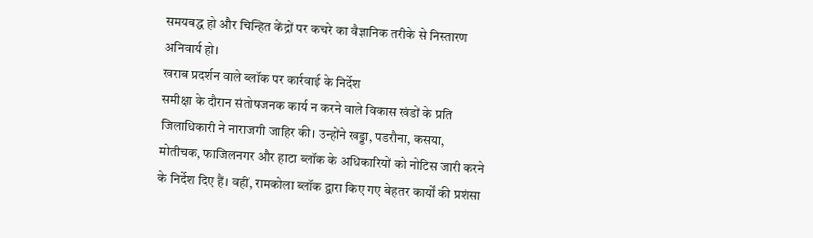समयबद्ध हो और चिन्हित केंद्रों पर कचरे का वैज्ञानिक तरीके से निस्तारण अनिवार्य हो।
खराब प्रदर्शन वाले ब्लॉक पर कार्रवाई के निर्देश
समीक्षा के दौरान संतोषजनक कार्य न करने वाले विकास खंडों के प्रति जिलाधिकारी ने नाराजगी जाहिर की। उन्होंने खड्डा, पडरौना, कसया, मोतीचक, फाजिलनगर और हाटा ब्लॉक के अधिकारियों को नोटिस जारी करने के निर्देश दिए हैं। वहीं, रामकोला ब्लॉक द्वारा किए गए बेहतर कार्यों की प्रशंसा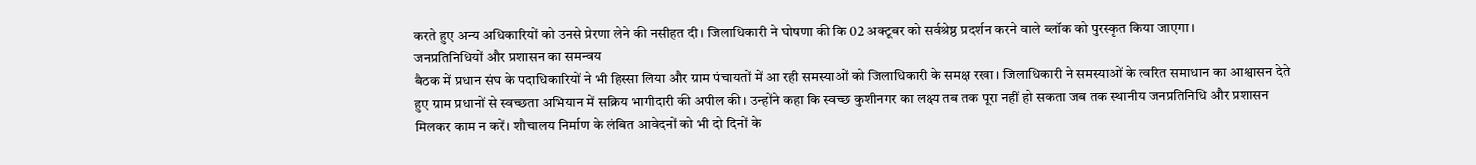करते हुए अन्य अधिकारियों को उनसे प्रेरणा लेने की नसीहत दी। जिलाधिकारी ने घोषणा की कि 02 अक्टूबर को सर्वश्रेष्ठ प्रदर्शन करने वाले ब्लॉक को पुरस्कृत किया जाएगा।
जनप्रतिनिधियों और प्रशासन का समन्वय
बैठक में प्रधान संघ के पदाधिकारियों ने भी हिस्सा लिया और ग्राम पंचायतों में आ रही समस्याओं को जिलाधिकारी के समक्ष रखा। जिलाधिकारी ने समस्याओं के त्वरित समाधान का आश्वासन देते हुए ग्राम प्रधानों से स्वच्छता अभियान में सक्रिय भागीदारी की अपील की। उन्होंने कहा कि स्वच्छ कुशीनगर का लक्ष्य तब तक पूरा नहीं हो सकता जब तक स्थानीय जनप्रतिनिधि और प्रशासन मिलकर काम न करें। शौचालय निर्माण के लंबित आवेदनों को भी दो दिनों के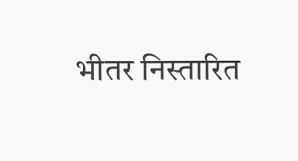भीतर निस्तारित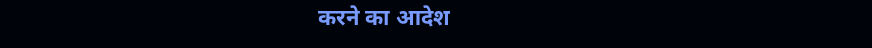करने का आदेश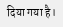दिया गया है।